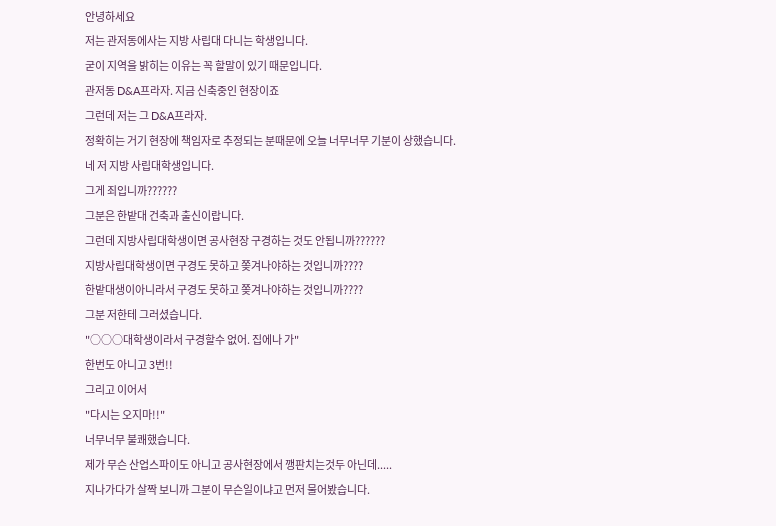안녕하세요
저는 관저동에사는 지방 사립대 다니는 학생입니다.
굳이 지역을 밝히는 이유는 꼭 할말이 있기 때문입니다.
관저동 D&A프라자. 지금 신축중인 현장이죠
그런데 저는 그 D&A프라자.
정확히는 거기 현장에 책임자로 추정되는 분때문에 오늘 너무너무 기분이 상했습니다.
네 저 지방 사립대학생입니다.
그게 죄입니까??????
그분은 한밭대 건축과 출신이랍니다.
그런데 지방사립대학생이면 공사현장 구경하는 것도 안됩니까??????
지방사립대학생이면 구경도 못하고 쫒겨나야하는 것입니까????
한밭대생이아니라서 구경도 못하고 쫒겨나야하는 것입니까????
그분 저한테 그러셨습니다.
"○○○대학생이라서 구경할수 없어. 집에나 가"
한번도 아니고 3번!!
그리고 이어서
"다시는 오지마!!"
너무너무 불쾌했습니다.
제가 무슨 산업스파이도 아니고 공사현장에서 깽판치는것두 아닌데.....
지나가다가 살짝 보니까 그분이 무슨일이냐고 먼저 물어봤습니다.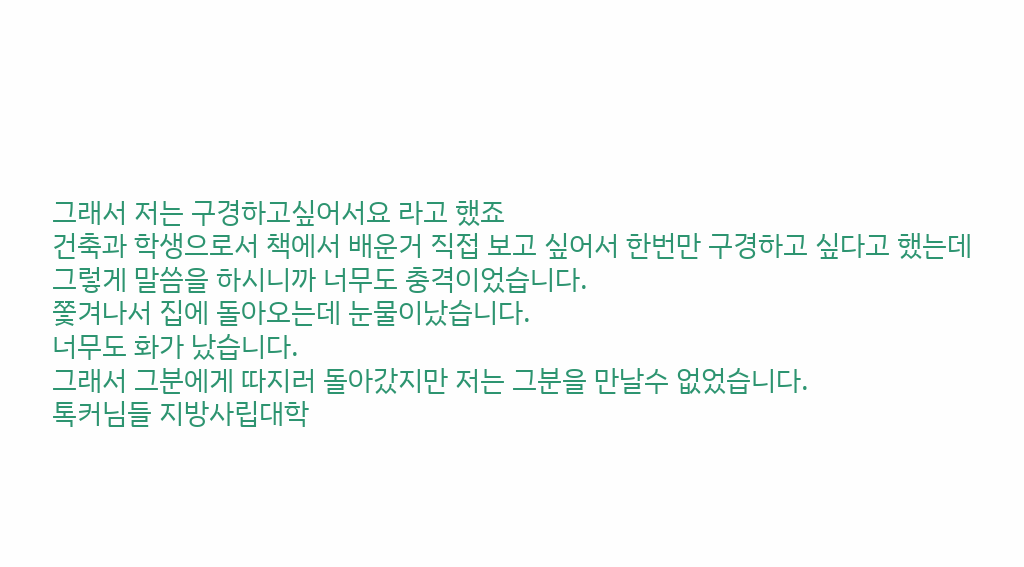그래서 저는 구경하고싶어서요 라고 했죠
건축과 학생으로서 책에서 배운거 직접 보고 싶어서 한번만 구경하고 싶다고 했는데
그렇게 말씀을 하시니까 너무도 충격이었습니다.
쫓겨나서 집에 돌아오는데 눈물이났습니다.
너무도 화가 났습니다.
그래서 그분에게 따지러 돌아갔지만 저는 그분을 만날수 없었습니다.
톡커님들 지방사립대학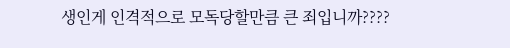생인게 인격적으로 모독당할만큼 큰 죄입니까????